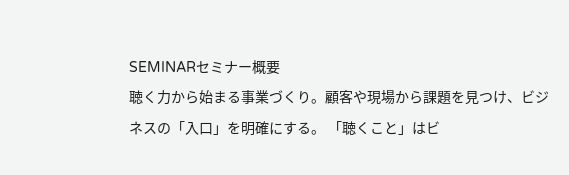SEMINARセミナー概要
聴く力から始まる事業づくり。顧客や現場から課題を見つけ、ビジネスの「入口」を明確にする。 「聴くこと」はビ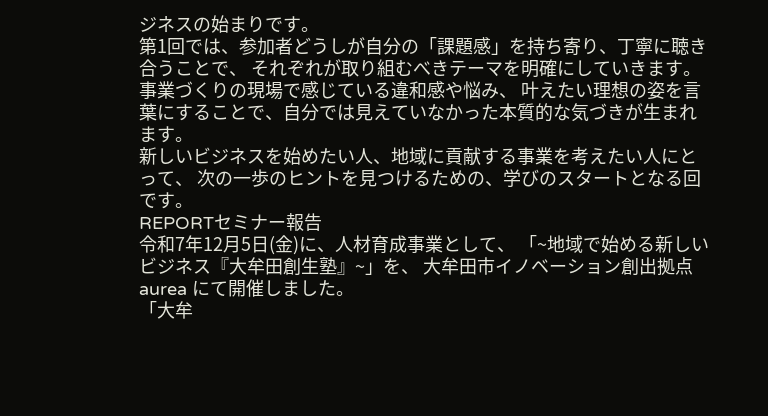ジネスの始まりです。
第1回では、参加者どうしが自分の「課題感」を持ち寄り、丁寧に聴き合うことで、 それぞれが取り組むべきテーマを明確にしていきます。事業づくりの現場で感じている違和感や悩み、 叶えたい理想の姿を言葉にすることで、自分では見えていなかった本質的な気づきが生まれます。
新しいビジネスを始めたい人、地域に貢献する事業を考えたい人にとって、 次の一歩のヒントを見つけるための、学びのスタートとなる回です。
REPORTセミナー報告
令和7年12月5日(金)に、人材育成事業として、 「~地域で始める新しいビジネス『大牟田創生塾』~」を、 大牟田市イノベーション創出拠点 aurea にて開催しました。
「大牟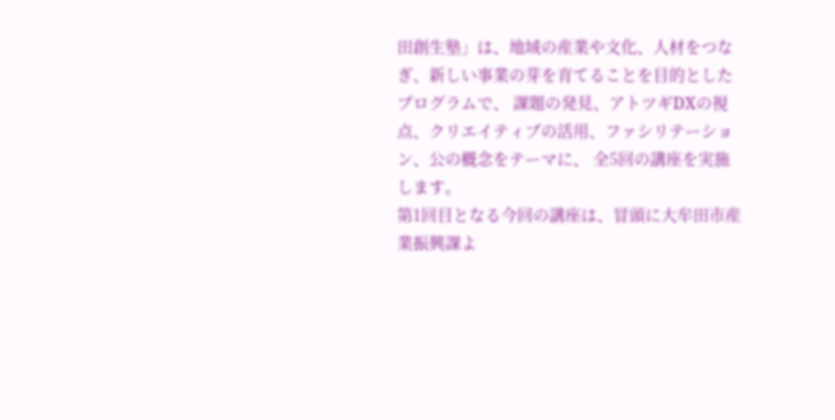田創生塾」は、地域の産業や文化、人材をつなぎ、新しい事業の芽を育てることを目的としたプログラムで、 課題の発見、アトツギDXの視点、クリエイティブの活用、ファシリテーション、公の概念をテーマに、 全5回の講座を実施します。
第1回目となる今回の講座は、冒頭に大牟田市産業振興課よ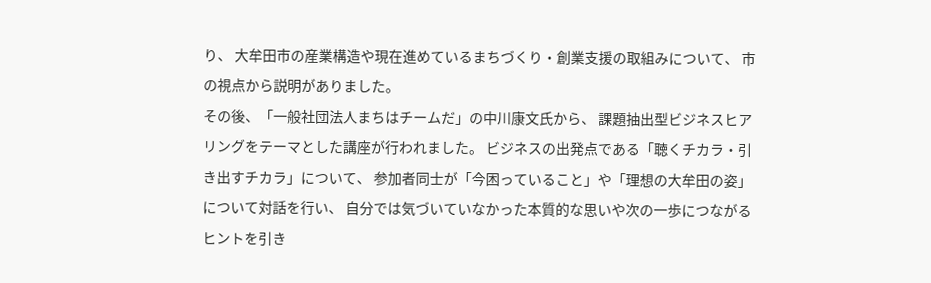り、 大牟田市の産業構造や現在進めているまちづくり・創業支援の取組みについて、 市の視点から説明がありました。
その後、「一般社団法人まちはチームだ」の中川康文氏から、 課題抽出型ビジネスヒアリングをテーマとした講座が行われました。 ビジネスの出発点である「聴くチカラ・引き出すチカラ」について、 参加者同士が「今困っていること」や「理想の大牟田の姿」について対話を行い、 自分では気づいていなかった本質的な思いや次の一歩につながるヒントを引き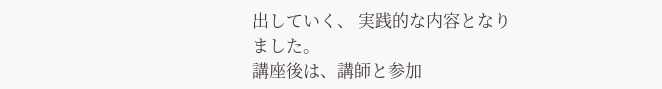出していく、 実践的な内容となりました。
講座後は、講師と参加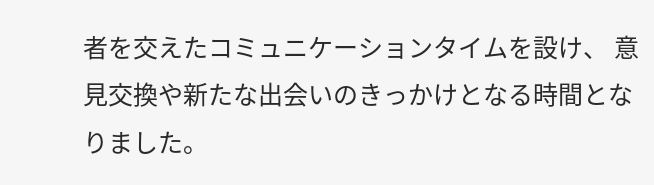者を交えたコミュニケーションタイムを設け、 意見交換や新たな出会いのきっかけとなる時間となりました。